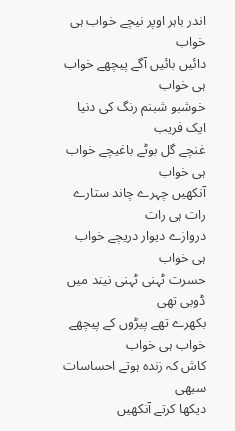اندر باہر اوپر نیچے خواب ہی خواب
دائیں بائیں آگے پیچھے خواب ہی خواب
خوشبو شبنم رنگ کی دنیا ایک فریب
غنچے گل بوٹے باغیچے خواب ہی خواب
آنکھیں چہرے چاند ستارے رات ہی رات
دروازے دیوار دریچے خواب ہی خواب
حسرت ٹہنی ٹہنی نیند میں ڈوبی تھی
بکھرے تھے پیڑوں کے پیچھے خواب ہی خواب
کاش کہ زندہ ہوتے احساسات سبھی
دیکھا کرتے آنکھیں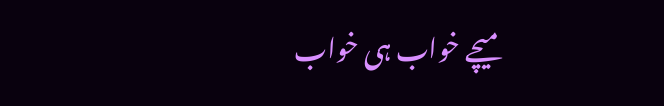میچے خواب ہی خواب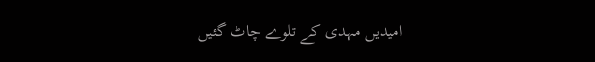امیدیں مہدی کے تلوے چاٹ گئیں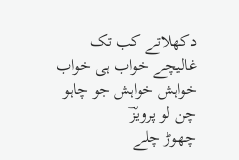دکھلاتے کب تک غالیچے خواب ہی خواب
خواہش خواہش جو چاہو چن لو پرویزؔ
چھوڑ چلے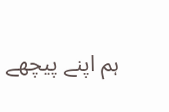ہم اپنے پیچھے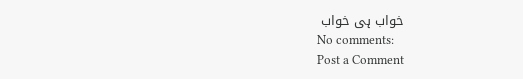خواب ہی خواب
No comments:
Post a Comment